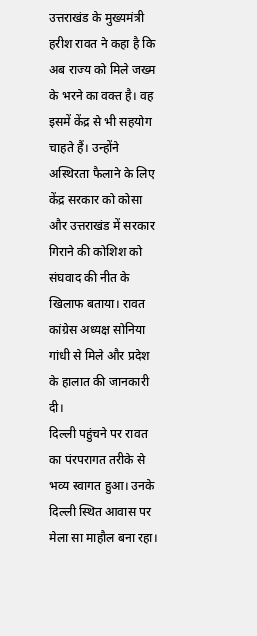उत्तराखंड के मुख्यमंत्री हरीश रावत ने कहा है कि अब राज्य को मिले जख्म के भरने का वक्त है। वह इसमें केंद्र से भी सहयोग चाहते हैं। उन्होंने अस्थिरता फैलाने के लिए केंद्र सरकार को कोसा और उत्तराखंड में सरकार गिराने की कोशिश को संघवाद की नीत के खिलाफ बताया। रावत कांग्रेस अध्यक्ष सोनिया गांधी से मिले और प्रदेश के हालात की जानकारी दी।
दिल्ली पहुंचने पर रावत का पंरपरागत तरीके से भव्य स्वागत हुआ। उनके दिल्ली स्थित आवास पर मेला सा माहौल बना रहा।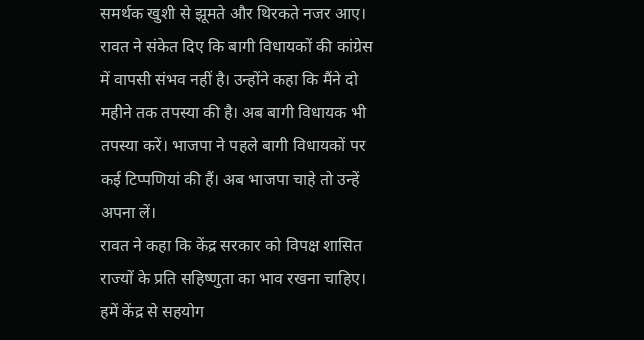समर्थक खुशी से झूमते और थिरकते नजर आए। रावत ने संकेत दिए कि बागी विधायकों की कांग्रेस में वापसी संभव नहीं है। उन्होंने कहा कि मैंने दो महीने तक तपस्या की है। अब बागी विधायक भी तपस्या करें। भाजपा ने पहले बागी विधायकों पर कई टिप्पणियां की हैं। अब भाजपा चाहे तो उन्हें अपना लें।
रावत ने कहा कि केंद्र सरकार को विपक्ष शासित राज्यों के प्रति सहिष्णुता का भाव रखना चाहिए। हमें केंद्र से सहयोग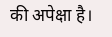की अपेक्षा है।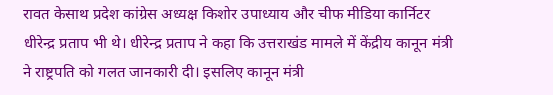रावत केसाथ प्रदेश कांग्रेस अध्यक्ष किशोर उपाध्याय और चीफ मीडिया कार्निटर धीरेन्द्र प्रताप भी थे। धीरेन्द्र प्रताप ने कहा कि उत्तराखंड मामले में केंद्रीय कानून मंत्री ने राष्ट्रपति को गलत जानकारी दी। इसलिए कानून मंत्री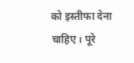को इस्तीफा देना चाहिए। पूरे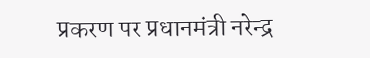प्रकरण पर प्रधानमंत्री नरेन्द्र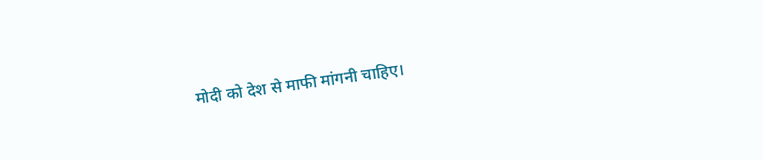मोदी को देश से माफी मांगनी चाहिए।